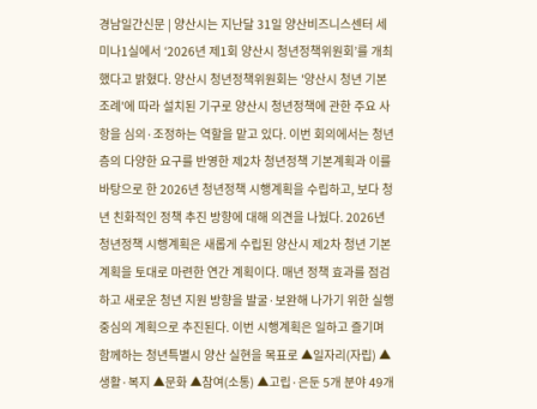경남일간신문 | 양산시는 지난달 31일 양산비즈니스센터 세미나1실에서 ‘2026년 제1회 양산시 청년정책위원회’를 개최했다고 밝혔다. 양산시 청년정책위원회는 '양산시 청년 기본 조례'에 따라 설치된 기구로 양산시 청년정책에 관한 주요 사항을 심의·조정하는 역할을 맡고 있다. 이번 회의에서는 청년층의 다양한 요구를 반영한 제2차 청년정책 기본계획과 이를 바탕으로 한 2026년 청년정책 시행계획을 수립하고, 보다 청년 친화적인 정책 추진 방향에 대해 의견을 나눴다. 2026년 청년정책 시행계획은 새롭게 수립된 양산시 제2차 청년 기본계획을 토대로 마련한 연간 계획이다. 매년 정책 효과를 점검하고 새로운 청년 지원 방향을 발굴·보완해 나가기 위한 실행 중심의 계획으로 추진된다. 이번 시행계획은 일하고 즐기며 함께하는 청년특별시 양산 실현을 목표로 ▲일자리(자립) ▲생활·복지 ▲문화 ▲참여(소통) ▲고립·은둔 5개 분야 49개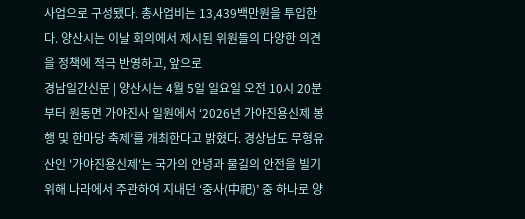사업으로 구성됐다. 총사업비는 13,439백만원을 투입한다. 양산시는 이날 회의에서 제시된 위원들의 다양한 의견을 정책에 적극 반영하고, 앞으로
경남일간신문 | 양산시는 4월 5일 일요일 오전 10시 20분부터 원동면 가야진사 일원에서 ‘2026년 가야진용신제 봉행 및 한마당 축제’를 개최한다고 밝혔다. 경상남도 무형유산인 '가야진용신제'는 국가의 안녕과 물길의 안전을 빌기 위해 나라에서 주관하여 지내던 ‘중사(中祀)’ 중 하나로 양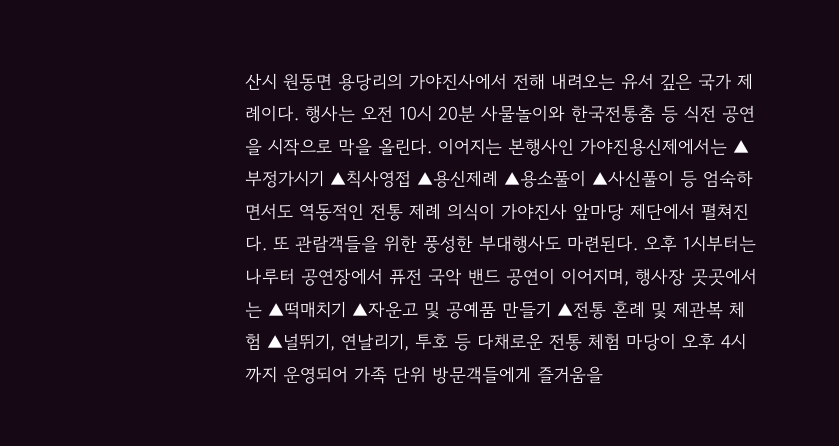산시 원동면 용당리의 가야진사에서 전해 내려오는 유서 깊은 국가 제례이다. 행사는 오전 10시 20분 사물놀이와 한국전통춤 등 식전 공연을 시작으로 막을 올린다. 이어지는 본행사인 가야진용신제에서는 ▲부정가시기 ▲칙사영접 ▲용신제례 ▲용소풀이 ▲사신풀이 등 엄숙하면서도 역동적인 전통 제례 의식이 가야진사 앞마당 제단에서 펼쳐진다. 또 관람객들을 위한 풍성한 부대행사도 마련된다. 오후 1시부터는 나루터 공연장에서 퓨전 국악 밴드 공연이 이어지며, 행사장 곳곳에서는 ▲떡매치기 ▲자운고 및 공예품 만들기 ▲전통 혼례 및 제관복 체험 ▲널뛰기, 연날리기, 투호 등 다채로운 전통 체험 마당이 오후 4시까지 운영되어 가족 단위 방문객들에게 즐거움을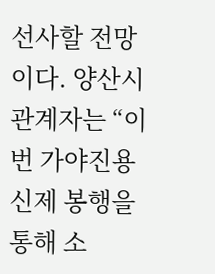선사할 전망이다. 양산시 관계자는 “이번 가야진용신제 봉행을 통해 소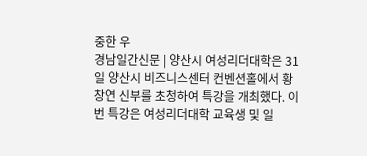중한 우
경남일간신문 | 양산시 여성리더대학은 31일 양산시 비즈니스센터 컨벤션홀에서 황창연 신부를 초청하여 특강을 개최했다. 이번 특강은 여성리더대학 교육생 및 일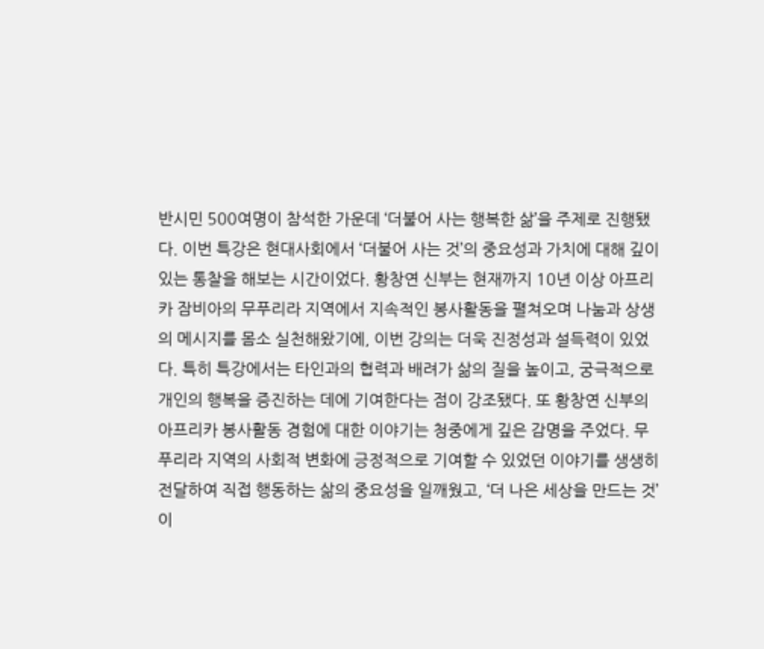반시민 500여명이 참석한 가운데 ‘더불어 사는 행복한 삶’을 주제로 진행됐다. 이번 특강은 현대사회에서 ‘더불어 사는 것’의 중요성과 가치에 대해 깊이 있는 통찰을 해보는 시간이었다. 황창연 신부는 현재까지 10년 이상 아프리카 잠비아의 무푸리라 지역에서 지속적인 봉사활동을 펼쳐오며 나눔과 상생의 메시지를 몸소 실천해왔기에, 이번 강의는 더욱 진정성과 설득력이 있었다. 특히 특강에서는 타인과의 협력과 배려가 삶의 질을 높이고, 궁극적으로 개인의 행복을 증진하는 데에 기여한다는 점이 강조됐다. 또 황창연 신부의 아프리카 봉사활동 경험에 대한 이야기는 청중에게 깊은 감명을 주었다. 무푸리라 지역의 사회적 변화에 긍정적으로 기여할 수 있었던 이야기를 생생히 전달하여 직접 행동하는 삶의 중요성을 일깨웠고, ‘더 나은 세상을 만드는 것’이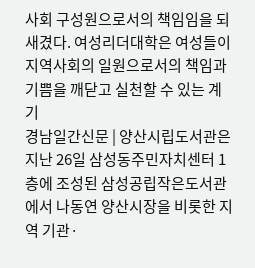사회 구성원으로서의 책임임을 되새겼다. 여성리더대학은 여성들이 지역사회의 일원으로서의 책임과 기쁨을 깨닫고 실천할 수 있는 계기
경남일간신문 | 양산시립도서관은 지난 26일 삼성동주민자치센터 1층에 조성된 삼성공립작은도서관에서 나동연 양산시장을 비롯한 지역 기관·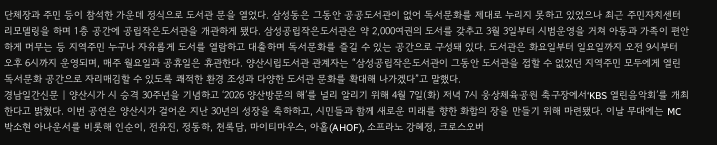단체장과 주민 등이 참석한 가운데 정식으로 도서관 문을 열었다. 삼성동은 그동안 공공도서관이 없어 독서문화를 제대로 누리지 못하고 있었으나 최근 주민자치센터 리모델링을 하며 1층 공간에 공립작은도서관을 개관하게 됐다. 삼성공립작은도서관은 약 2,000여권의 도서를 갖추고 3월 3일부터 시범운영을 거쳐 아동과 가족이 편안하게 머무는 등 지역주민 누구나 자유롭게 도서를 열람하고 대출하며 독서문화를 즐길 수 있는 공간으로 구성돼 있다. 도서관은 화요일부터 일요일까지 오전 9시부터 오후 6시까지 운영되며, 매주 월요일과 공휴일은 휴관한다. 양산시립도서관 관계자는 “삼성공립작은도서관이 그동안 도서관을 접할 수 없었던 지역주민 모두에게 열린 독서문화 공간으로 자리매김할 수 있도록 쾌적한 환경 조성과 다양한 도서관 문화를 확대해 나가겠다”고 말했다.
경남일간신문 | 양산시가 시 승격 30주년을 기념하고 ‘2026 양산방문의 해’를 널리 알리기 위해 4월 7일(화) 저녁 7시 웅상체육공원 축구장에서‘KBS 열린음악회’를 개최한다고 밝혔다. 이번 공연은 양산시가 걸어온 지난 30년의 성장을 축하하고, 시민들과 함께 새로운 미래를 향한 화합의 장을 만들기 위해 마련됐다. 이날 무대에는 MC 박소현 아나운서를 비롯해 인순이, 전유진, 정동하, 천록담, 마이티마우스, 아홉(AHOF), 소프라노 강혜정, 크로스오버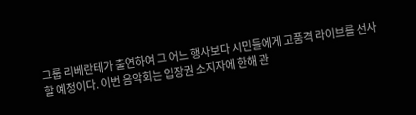그룹 리베란테가 출연하여 그 어느 행사보다 시민들에게 고품격 라이브를 선사할 예정이다. 이번 음악회는 입장권 소지자에 한해 관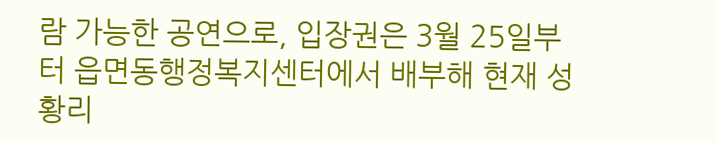람 가능한 공연으로, 입장권은 3월 25일부터 읍면동행정복지센터에서 배부해 현재 성황리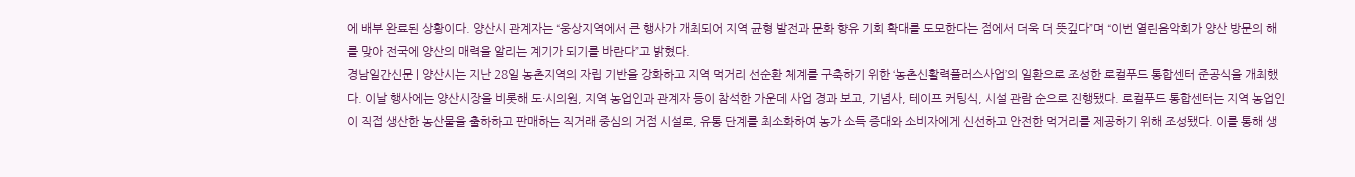에 배부 완료된 상황이다. 양산시 관계자는 “웅상지역에서 큰 행사가 개최되어 지역 균형 발전과 문화 향유 기회 확대를 도모한다는 점에서 더욱 더 뜻깊다”며 “이번 열린음악회가 양산 방문의 해를 맞아 전국에 양산의 매력을 알리는 계기가 되기를 바란다”고 밝혔다.
경남일간신문 | 양산시는 지난 28일 농촌지역의 자립 기반을 강화하고 지역 먹거리 선순환 체계를 구축하기 위한 ‘농촌신활력플러스사업’의 일환으로 조성한 로컬푸드 통합센터 준공식을 개최했다. 이날 행사에는 양산시장을 비롯해 도·시의원, 지역 농업인과 관계자 등이 참석한 가운데 사업 경과 보고, 기념사, 테이프 커팅식, 시설 관람 순으로 진행됐다. 로컬푸드 통합센터는 지역 농업인이 직접 생산한 농산물을 출하하고 판매하는 직거래 중심의 거점 시설로, 유통 단계를 최소화하여 농가 소득 증대와 소비자에게 신선하고 안전한 먹거리를 제공하기 위해 조성됐다. 이를 통해 생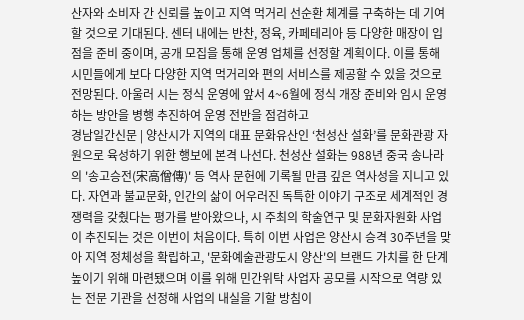산자와 소비자 간 신뢰를 높이고 지역 먹거리 선순환 체계를 구축하는 데 기여할 것으로 기대된다. 센터 내에는 반찬, 정육, 카페테리아 등 다양한 매장이 입점을 준비 중이며, 공개 모집을 통해 운영 업체를 선정할 계획이다. 이를 통해 시민들에게 보다 다양한 지역 먹거리와 편의 서비스를 제공할 수 있을 것으로 전망된다. 아울러 시는 정식 운영에 앞서 4~6월에 정식 개장 준비와 임시 운영하는 방안을 병행 추진하여 운영 전반을 점검하고
경남일간신문 | 양산시가 지역의 대표 문화유산인 ‘천성산 설화’를 문화관광 자원으로 육성하기 위한 행보에 본격 나선다. 천성산 설화는 988년 중국 송나라의 '송고승전(宋高僧傳)' 등 역사 문헌에 기록될 만큼 깊은 역사성을 지니고 있다. 자연과 불교문화, 인간의 삶이 어우러진 독특한 이야기 구조로 세계적인 경쟁력을 갖췄다는 평가를 받아왔으나, 시 주최의 학술연구 및 문화자원화 사업이 추진되는 것은 이번이 처음이다. 특히 이번 사업은 양산시 승격 30주년을 맞아 지역 정체성을 확립하고, '문화예술관광도시 양산'의 브랜드 가치를 한 단계 높이기 위해 마련됐으며 이를 위해 민간위탁 사업자 공모를 시작으로 역량 있는 전문 기관을 선정해 사업의 내실을 기할 방침이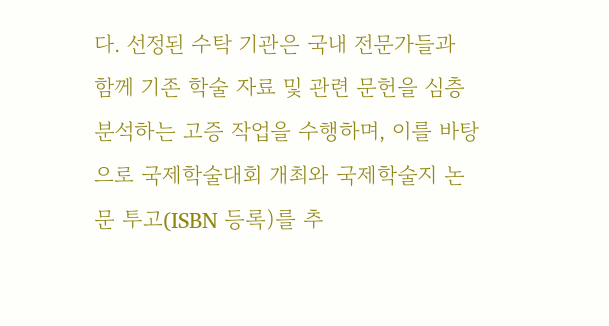다. 선정된 수탁 기관은 국내 전문가들과 함께 기존 학술 자료 및 관련 문헌을 심층 분석하는 고증 작업을 수행하며, 이를 바탕으로 국제학술대회 개최와 국제학술지 논문 투고(ISBN 등록)를 추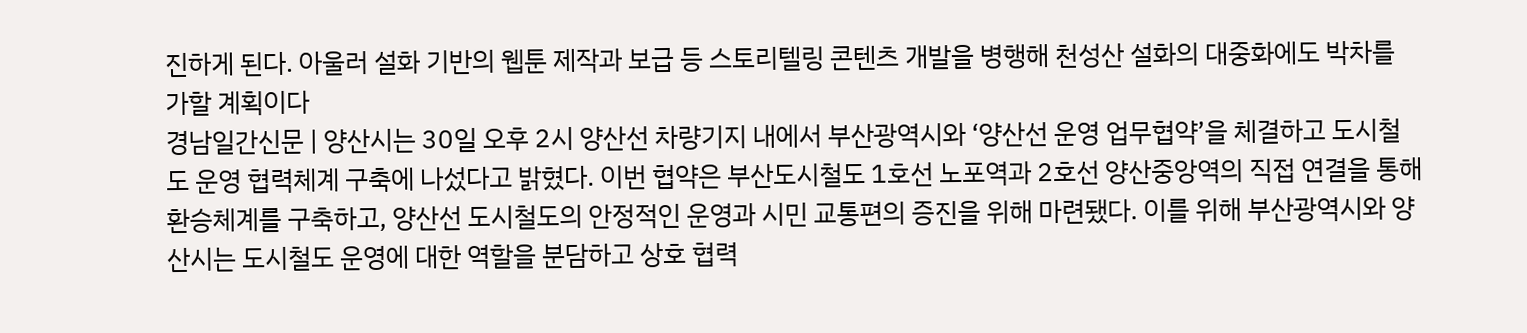진하게 된다. 아울러 설화 기반의 웹툰 제작과 보급 등 스토리텔링 콘텐츠 개발을 병행해 천성산 설화의 대중화에도 박차를 가할 계획이다
경남일간신문 | 양산시는 30일 오후 2시 양산선 차량기지 내에서 부산광역시와 ‘양산선 운영 업무협약’을 체결하고 도시철도 운영 협력체계 구축에 나섰다고 밝혔다. 이번 협약은 부산도시철도 1호선 노포역과 2호선 양산중앙역의 직접 연결을 통해 환승체계를 구축하고, 양산선 도시철도의 안정적인 운영과 시민 교통편의 증진을 위해 마련됐다. 이를 위해 부산광역시와 양산시는 도시철도 운영에 대한 역할을 분담하고 상호 협력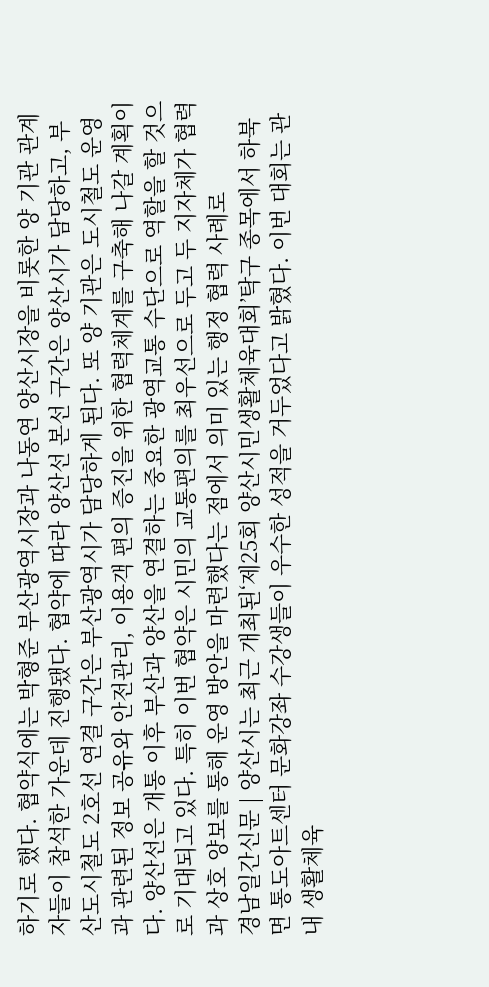하기로 했다. 협약식에는 박형준 부산광역시장과 나동연 양산시장을 비롯한 양 기관 관계자들이 참석한 가운데 진행됐다. 협약에 따라 양산선 본선 구간은 양산시가 담당하고, 부산도시철도 2호선 연결 구간은 부산광역시가 담당하게 된다. 또 양 기관은 도시철도 운영과 관련된 정보 공유와 안전관리, 이용객 편의 증진을 위한 협력체계를 구축해 나갈 계획이다. 양산선은 개통 이후 부산과 양산을 연결하는 중요한 광역교통 수단으로 역할을 할 것으로 기대되고 있다. 특히 이번 협약은 시민의 교통편의를 최우선으로 두고 두 지자체가 협력과 상호 양보를 통해 운영 방안을 마련했다는 점에서 의미 있는 행정 협력 사례로
경남일간신문 | 양산시는 최근 개최된‘제25회 양산시민생활체육대회’탁구 종목에서 하북면 통도아트센터 문화강좌 수강생들이 우수한 성적을 거두었다고 밝혔다. 이번 대회는 관내 생활체육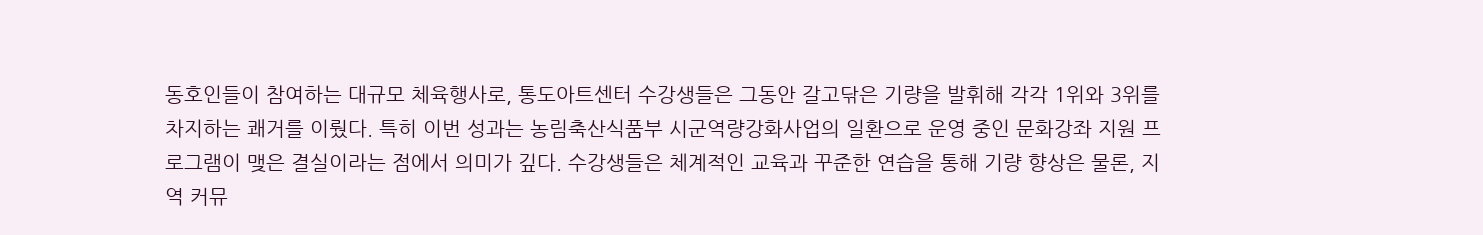동호인들이 참여하는 대규모 체육행사로, 통도아트센터 수강생들은 그동안 갈고닦은 기량을 발휘해 각각 1위와 3위를 차지하는 쾌거를 이뤘다. 특히 이번 성과는 농림축산식품부 시군역량강화사업의 일환으로 운영 중인 문화강좌 지원 프로그램이 맺은 결실이라는 점에서 의미가 깊다. 수강생들은 체계적인 교육과 꾸준한 연습을 통해 기량 향상은 물론, 지역 커뮤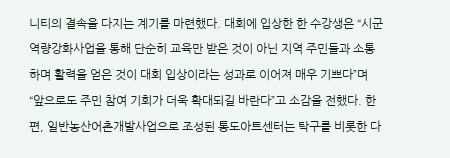니티의 결속을 다지는 계기를 마련했다. 대회에 입상한 한 수강생은 “시군역량강화사업을 통해 단순히 교육만 받은 것이 아닌 지역 주민들과 소통하며 활력을 얻은 것이 대회 입상이라는 성과로 이어져 매우 기쁘다”며 “앞으로도 주민 참여 기회가 더욱 확대되길 바란다”고 소감을 전했다. 한편, 일반농산어촌개발사업으로 조성된 통도아트센터는 탁구를 비롯한 다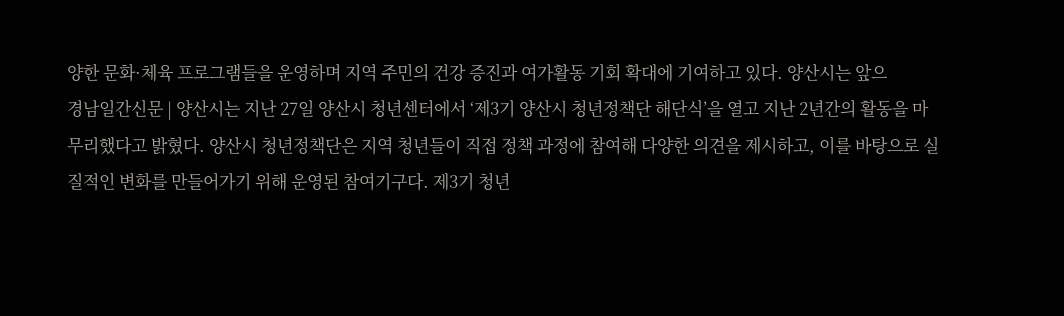양한 문화·체육 프로그램들을 운영하며 지역 주민의 건강 증진과 여가활동 기회 확대에 기여하고 있다. 양산시는 앞으
경남일간신문 | 양산시는 지난 27일 양산시 청년센터에서 ‘제3기 양산시 청년정책단 해단식’을 열고 지난 2년간의 활동을 마무리했다고 밝혔다. 양산시 청년정책단은 지역 청년들이 직접 정책 과정에 참여해 다양한 의견을 제시하고, 이를 바탕으로 실질적인 변화를 만들어가기 위해 운영된 참여기구다. 제3기 청년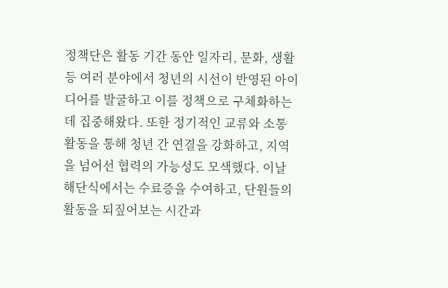정책단은 활동 기간 동안 일자리, 문화, 생활 등 여러 분야에서 청년의 시선이 반영된 아이디어를 발굴하고 이를 정책으로 구체화하는 데 집중해왔다. 또한 정기적인 교류와 소통 활동을 통해 청년 간 연결을 강화하고, 지역을 넘어선 협력의 가능성도 모색했다. 이날 해단식에서는 수료증을 수여하고, 단원들의 활동을 되짚어보는 시간과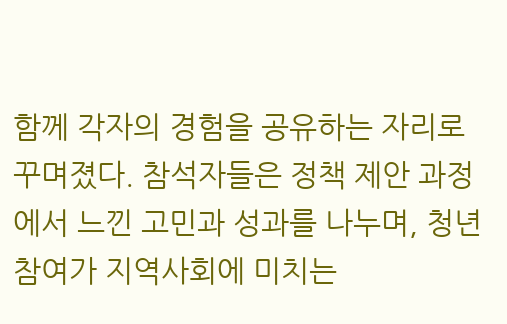함께 각자의 경험을 공유하는 자리로 꾸며졌다. 참석자들은 정책 제안 과정에서 느낀 고민과 성과를 나누며, 청년 참여가 지역사회에 미치는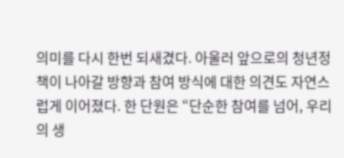의미를 다시 한번 되새겼다. 아울러 앞으로의 청년정책이 나아갈 방향과 참여 방식에 대한 의견도 자연스럽게 이어졌다. 한 단원은 “단순한 참여를 넘어, 우리의 생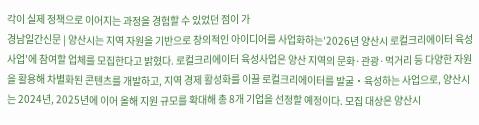각이 실제 정책으로 이어지는 과정을 경험할 수 있었던 점이 가
경남일간신문 | 양산시는 지역 자원을 기반으로 창의적인 아이디어를 사업화하는'2026년 양산시 로컬크리에이터 육성사업'에 참여할 업체를 모집한다고 밝혔다. 로컬크리에이터 육성사업은 양산 지역의 문화·관광·먹거리 등 다양한 자원을 활용해 차별화된 콘텐츠를 개발하고, 지역 경제 활성화를 이끌 로컬크리에이터를 발굴‧육성하는 사업으로, 양산시는 2024년, 2025년에 이어 올해 지원 규모를 확대해 총 8개 기업을 선정할 예정이다. 모집 대상은 양산시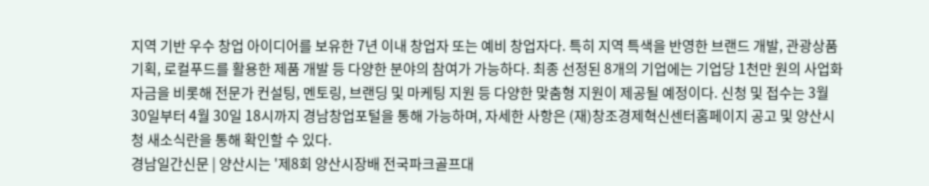지역 기반 우수 창업 아이디어를 보유한 7년 이내 창업자 또는 예비 창업자다. 특히 지역 특색을 반영한 브랜드 개발, 관광상품 기획, 로컬푸드를 활용한 제품 개발 등 다양한 분야의 참여가 가능하다. 최종 선정된 8개의 기업에는 기업당 1천만 원의 사업화 자금을 비롯해 전문가 컨설팅, 멘토링, 브랜딩 및 마케팅 지원 등 다양한 맞춤형 지원이 제공될 예정이다. 신청 및 접수는 3월 30일부터 4월 30일 18시까지 경남창업포털을 통해 가능하며, 자세한 사항은 (재)창조경제혁신센터홈페이지 공고 및 양산시청 새소식란을 통해 확인할 수 있다.
경남일간신문 | 양산시는 '제8회 양산시장배 전국파크골프대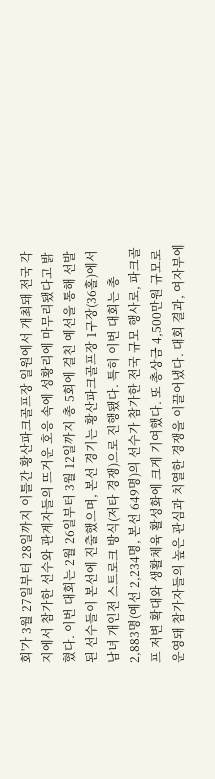회'가 3월 27일부터 28일까지 이틀간 황산파크골프장 일원에서 개최돼 전국 각지에서 참가한 선수와 관계자들의 뜨거운 호응 속에 성황리에 마무리됐다고 밝혔다. 이번 대회는 2월 26일부터 3월 12일까지 총 5회에 걸친 예선을 통해 선발된 선수들이 본선에 진출했으며, 본선 경기는 황산파크골프장 1구장(36홀)에서 남녀 개인전 스트로크 방식(저타 경쟁)으로 진행됐다. 특히 이번 대회는 총 2,883명(예선 2,234명, 본선 649명)의 선수가 참가한 전국 규모 행사로, 파크골프 저변 확대와 생활체육 활성화에 크게 기여했다. 또 총상금 4,500만원 규모로 운영돼 참가자들의 높은 관심과 치열한 경쟁을 이끌어냈다. 대회 결과, 여자부에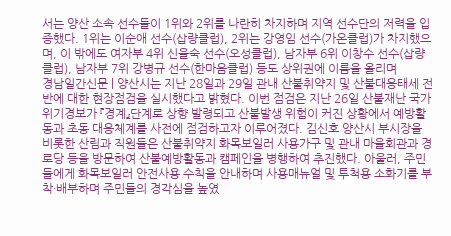서는 양산 소속 선수들이 1위와 2위를 나란히 차지하며 지역 선수단의 저력을 입증했다. 1위는 이순애 선수(삽량클럽), 2위는 강영임 선수(가온클럽)가 차지했으며, 이 밖에도 여자부 4위 신을숙 선수(오성클럽), 남자부 6위 이창수 선수(삽량클럽), 남자부 7위 강병규 선수(한마음클럽) 등도 상위권에 이름을 올리며
경남일간신문 | 양산시는 지난 28일과 29일 관내 산불취약지 및 산불대응태세 전반에 대한 현장점검을 실시했다고 밝혔다. 이번 점검은 지난 26일 산불재난 국가위기경보가 『경계』단계로 상향 발령되고 산불발생 위험이 커진 상황에서 예방활동과 초동 대응체계를 사전에 점검하고자 이루어졌다. 김신호 양산시 부시장을 비롯한 산림과 직원들은 산불취약지 화목보일러 사용가구 및 관내 마을회관과 경로당 등을 방문하여 산불예방활동과 캠페인을 병행하여 추진했다. 아울러, 주민들에게 화목보일러 안전사용 수칙을 안내하며 사용매뉴얼 및 투척용 소화기를 부착·배부하며 주민들의 경각심을 높였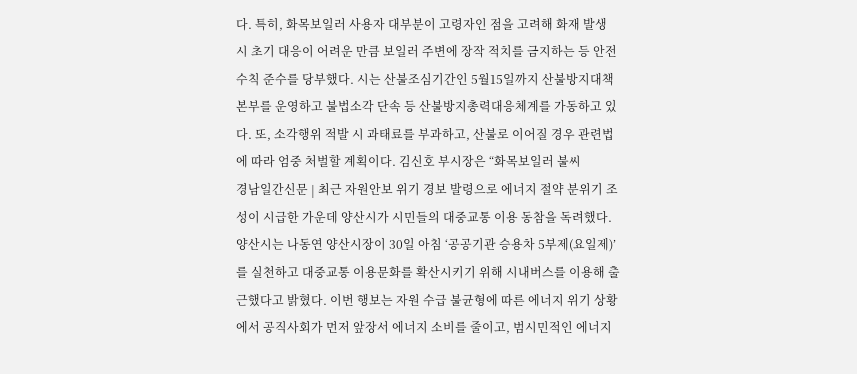다. 특히, 화목보일러 사용자 대부분이 고령자인 점을 고려해 화재 발생 시 초기 대응이 어려운 만큼 보일러 주변에 장작 적치를 금지하는 등 안전 수칙 준수를 당부했다. 시는 산불조심기간인 5월15일까지 산불방지대책본부를 운영하고 불법소각 단속 등 산불방지총력대응체계를 가동하고 있다. 또, 소각행위 적발 시 과태료를 부과하고, 산불로 이어질 경우 관련법에 따라 엄중 처벌할 계획이다. 김신호 부시장은 “화목보일러 불씨
경남일간신문 | 최근 자원안보 위기 경보 발령으로 에너지 절약 분위기 조성이 시급한 가운데 양산시가 시민들의 대중교통 이용 동참을 독려했다. 양산시는 나동연 양산시장이 30일 아침 ‘공공기관 승용차 5부제(요일제)’를 실천하고 대중교통 이용문화를 확산시키기 위해 시내버스를 이용해 출근했다고 밝혔다. 이번 행보는 자원 수급 불균형에 따른 에너지 위기 상황에서 공직사회가 먼저 앞장서 에너지 소비를 줄이고, 범시민적인 에너지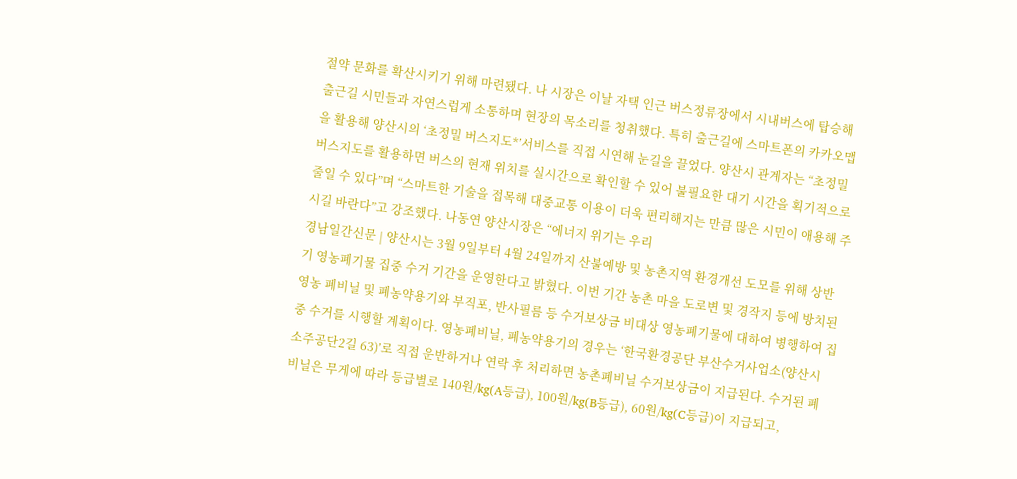절약 문화를 확산시키기 위해 마련됐다. 나 시장은 이날 자택 인근 버스정류장에서 시내버스에 탑승해 출근길 시민들과 자연스럽게 소통하며 현장의 목소리를 청취했다. 특히 출근길에 스마트폰의 카카오맵을 활용해 양산시의 ‘초정밀 버스지도*’서비스를 직접 시연해 눈길을 끌었다. 양산시 관계자는 “초정밀 버스지도를 활용하면 버스의 현재 위치를 실시간으로 확인할 수 있어 불필요한 대기 시간을 획기적으로 줄일 수 있다”며 “스마트한 기술을 접목해 대중교통 이용이 더욱 편리해지는 만큼 많은 시민이 애용해 주시길 바란다”고 강조했다. 나동연 양산시장은 “에너지 위기는 우리
경남일간신문 | 양산시는 3월 9일부터 4월 24일까지 산불예방 및 농촌지역 환경개선 도모를 위해 상반기 영농폐기물 집중 수거 기간을 운영한다고 밝혔다. 이번 기간 농촌 마을 도로변 및 경작지 등에 방치된 영농 폐비닐 및 폐농약용기와 부직포, 반사필름 등 수거보상금 비대상 영농폐기물에 대하여 병행하여 집중 수거를 시행할 계획이다. 영농폐비닐, 폐농약용기의 경우는 ‘한국환경공단 부산수거사업소(양산시 소주공단2길 63)’로 직접 운반하거나 연락 후 처리하면 농촌폐비닐 수거보상금이 지급된다. 수거된 폐비닐은 무게에 따라 등급별로 140원/kg(A등급), 100원/kg(B등급), 60원/kg(C등급)이 지급되고,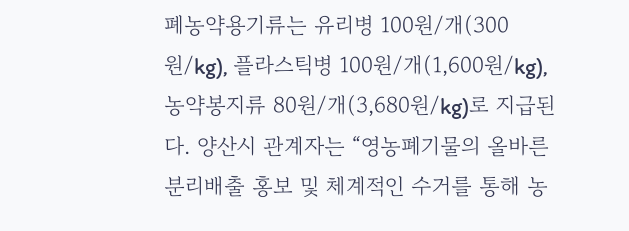폐농약용기류는 유리병 100원/개(300원/kg), 플라스틱병 100원/개(1,600원/kg), 농약봉지류 80원/개(3,680원/kg)로 지급된다. 양산시 관계자는 “영농폐기물의 올바른 분리배출 홍보 및 체계적인 수거를 통해 농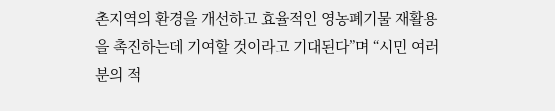촌지역의 환경을 개선하고 효율적인 영농폐기물 재활용을 촉진하는데 기여할 것이라고 기대된다”며 “시민 여러분의 적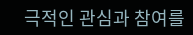극적인 관심과 참여를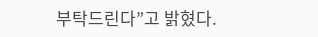부탁드린다”고 밝혔다.